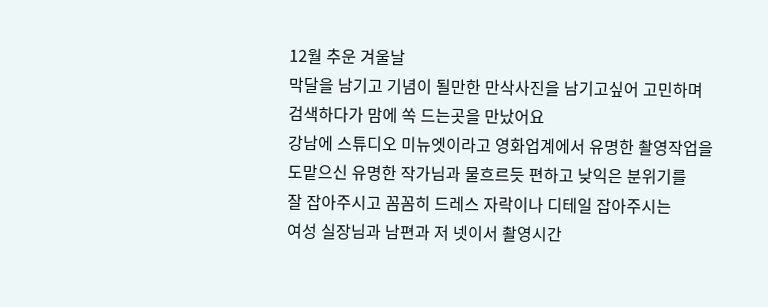12월 추운 겨울날
막달을 남기고 기념이 될만한 만삭사진을 남기고싶어 고민하며
검색하다가 맘에 쏙 드는곳을 만났어요
강남에 스튜디오 미뉴엣이라고 영화업계에서 유명한 촬영작업을
도맡으신 유명한 작가님과 물흐르듯 편하고 낮익은 분위기를
잘 잡아주시고 꼼꼼히 드레스 자락이나 디테일 잡아주시는
여성 실장님과 남편과 저 넷이서 촬영시간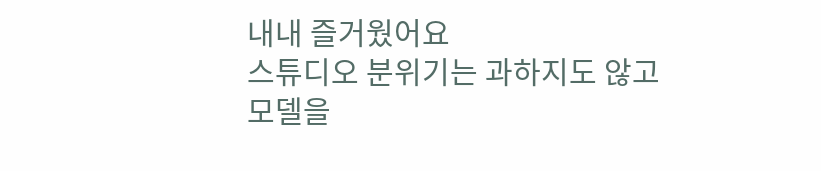내내 즐거웠어요
스튜디오 분위기는 과하지도 않고
모델을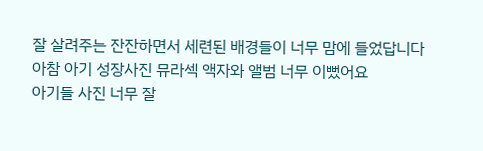잘 살려주는 잔잔하면서 세련된 배경들이 너무 맘에 들었답니다
아참 아기 성장사진 뮤라섹 액자와 앨범 너무 이뻤어요
아기들 사진 너무 잘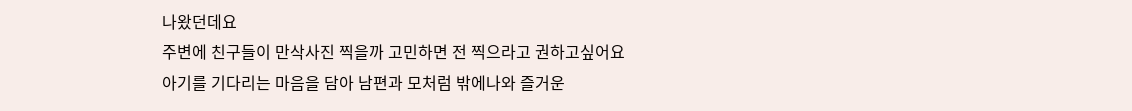나왔던데요
주변에 친구들이 만삭사진 찍을까 고민하면 전 찍으라고 권하고싶어요
아기를 기다리는 마음을 담아 남편과 모처럼 밖에나와 즐거운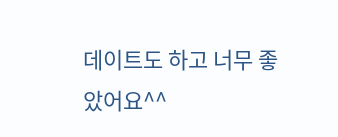데이트도 하고 너무 좋았어요^^